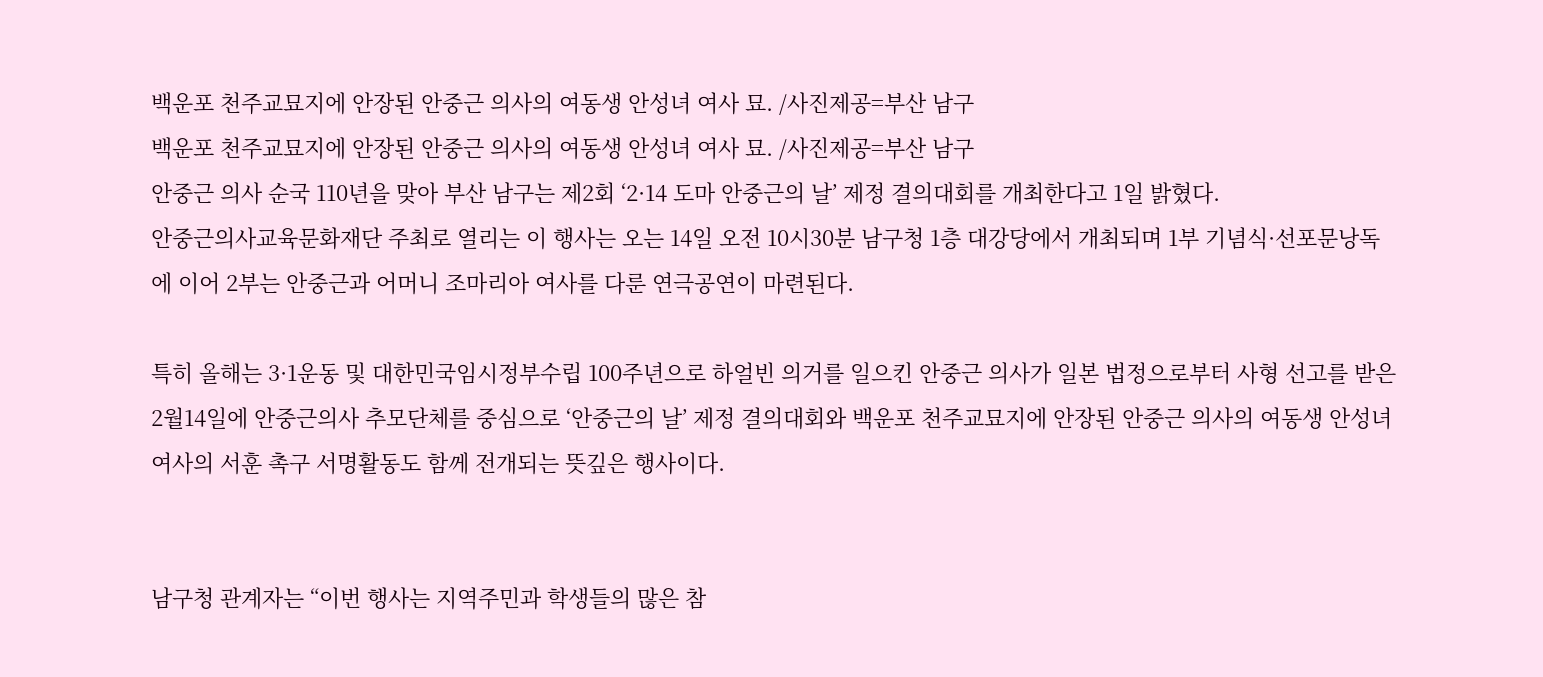백운포 천주교묘지에 안장된 안중근 의사의 여동생 안성녀 여사 묘. /사진제공=부산 남구
백운포 천주교묘지에 안장된 안중근 의사의 여동생 안성녀 여사 묘. /사진제공=부산 남구
안중근 의사 순국 110년을 맞아 부산 남구는 제2회 ‘2·14 도마 안중근의 날’ 제정 결의대회를 개최한다고 1일 밝혔다.
안중근의사교육문화재단 주최로 열리는 이 행사는 오는 14일 오전 10시30분 남구청 1층 대강당에서 개최되며 1부 기념식·선포문낭독에 이어 2부는 안중근과 어머니 조마리아 여사를 다룬 연극공연이 마련된다.

특히 올해는 3·1운동 및 대한민국임시정부수립 100주년으로 하얼빈 의거를 일으킨 안중근 의사가 일본 법정으로부터 사형 선고를 받은 2월14일에 안중근의사 추모단체를 중심으로 ‘안중근의 날’ 제정 결의대회와 백운포 천주교묘지에 안장된 안중근 의사의 여동생 안성녀 여사의 서훈 촉구 서명활동도 함께 전개되는 뜻깊은 행사이다.


남구청 관계자는 “이번 행사는 지역주민과 학생들의 많은 참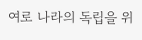여로 나라의 독립을 위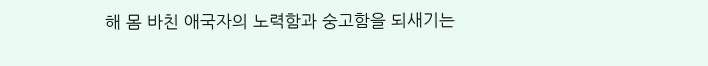해 몸 바친 애국자의 노력함과 숭고함을 되새기는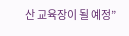산 교육장이 될 예정”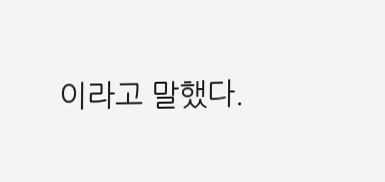이라고 말했다.